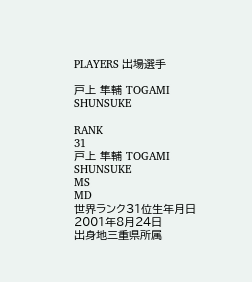PLAYERS 出場選手

戸上 隼輔 TOGAMI SHUNSUKE

RANK
31
戸上 隼輔 TOGAMI SHUNSUKE
MS
MD
世界ランク31位生年月日2001年8月24日
出身地三重県所属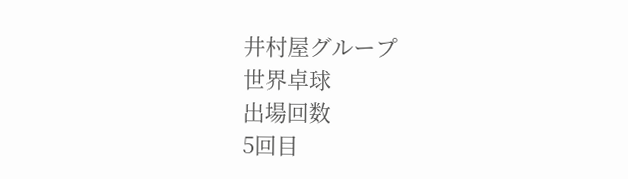井村屋グループ
世界卓球
出場回数
5回目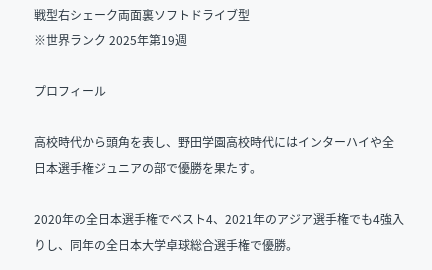戦型右シェーク両面裏ソフトドライブ型
※世界ランク 2025年第19週

プロフィール

高校時代から頭角を表し、野田学園高校時代にはインターハイや全日本選手権ジュニアの部で優勝を果たす。

2020年の全日本選手権でベスト4、2021年のアジア選手権でも4強入りし、同年の全日本大学卓球総合選手権で優勝。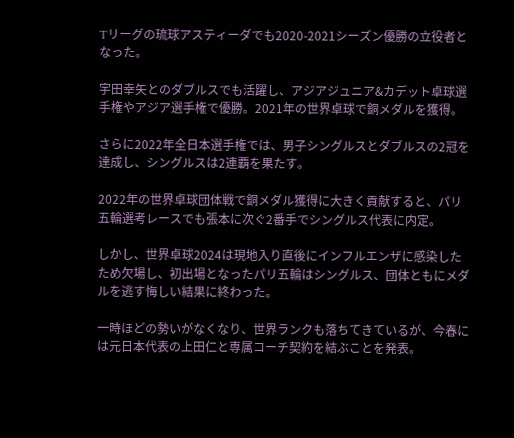Tリーグの琉球アスティーダでも2020-2021シーズン優勝の立役者となった。

宇田幸矢とのダブルスでも活躍し、アジアジュニア&カデット卓球選手権やアジア選手権で優勝。2021年の世界卓球で銅メダルを獲得。

さらに2022年全日本選手権では、男子シングルスとダブルスの2冠を達成し、シングルスは2連覇を果たす。

2022年の世界卓球団体戦で銅メダル獲得に大きく貢献すると、パリ五輪選考レースでも張本に次ぐ2番手でシングルス代表に内定。

しかし、世界卓球2024は現地入り直後にインフルエンザに感染したため欠場し、初出場となったパリ五輪はシングルス、団体ともにメダルを逃す悔しい結果に終わった。

一時ほどの勢いがなくなり、世界ランクも落ちてきているが、今春には元日本代表の上田仁と専属コーチ契約を結ぶことを発表。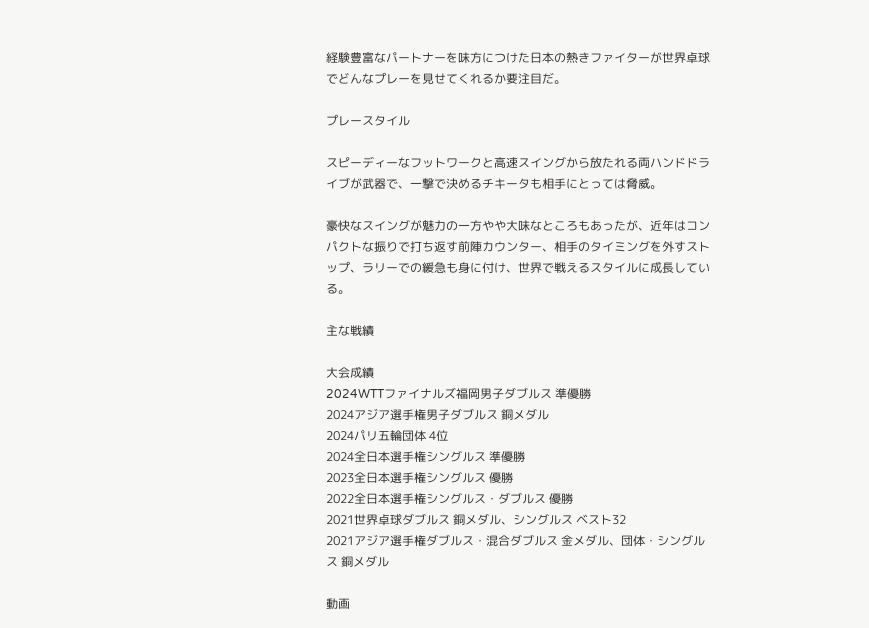経験豊富なパートナーを味方につけた日本の熱きファイターが世界卓球でどんなプレーを見せてくれるか要注目だ。

プレースタイル

スピーディーなフットワークと高速スイングから放たれる両ハンドドライブが武器で、一撃で決めるチキータも相手にとっては脅威。

豪快なスイングが魅力の一方やや大味なところもあったが、近年はコンパクトな振りで打ち返す前陣カウンター、相手のタイミングを外すストップ、ラリーでの緩急も身に付け、世界で戦えるスタイルに成長している。

主な戦績

大会成績
2024WTTファイナルズ福岡男子ダブルス 準優勝
2024アジア選手権男子ダブルス 銅メダル
2024パリ五輪団体 4位
2024全日本選手権シングルス 準優勝
2023全日本選手権シングルス 優勝
2022全日本選手権シングルス・ダブルス 優勝
2021世界卓球ダブルス 銅メダル、シングルス ベスト32
2021アジア選手権ダブルス・混合ダブルス 金メダル、団体・シングルス 銅メダル

動画